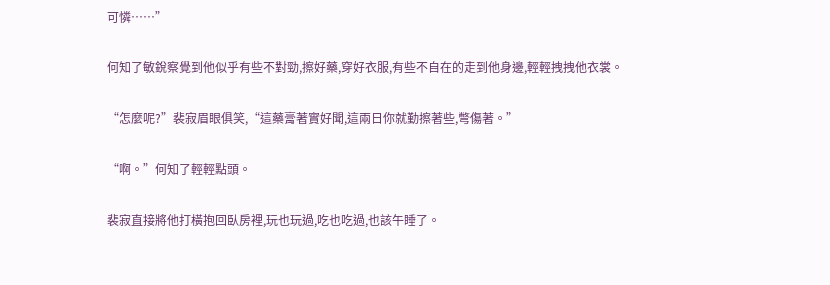可憐……”

何知了敏銳察覺到他似乎有些不對勁,擦好藥,穿好衣服,有些不自在的走到他身邊,輕輕拽拽他衣裳。

“怎麼呢?”裴寂眉眼俱笑,“這藥膏著實好聞,這兩日你就勤擦著些,彆傷著。”

“啊。”何知了輕輕點頭。

裴寂直接將他打橫抱回臥房裡,玩也玩過,吃也吃過,也該午睡了。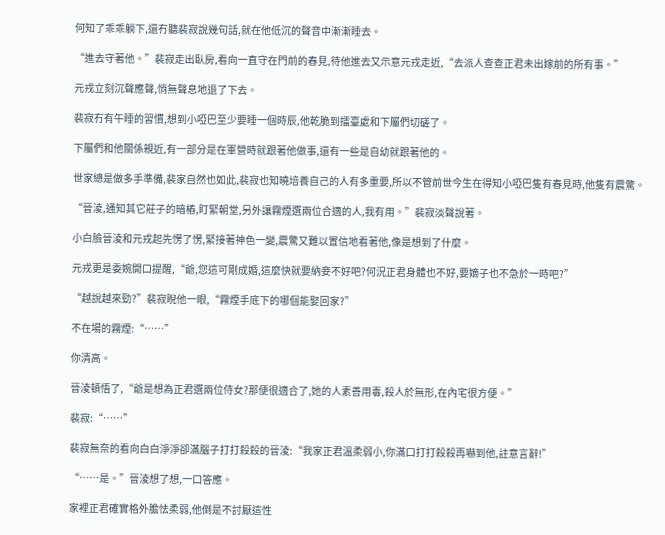何知了乖乖躺下,還冇聽裴寂說幾句話,就在他低沉的聲音中漸漸睡去。

“進去守著他。”裴寂走出臥房,看向一直守在門前的春見,待他進去又示意元戎走近,“去派人查查正君未出嫁前的所有事。”

元戎立刻沉聲應聲,悄無聲息地退了下去。

裴寂冇有午睡的習慣,想到小啞巴至少要睡一個時辰,他乾脆到擂臺處和下屬們切磋了。

下屬們和他關係親近,有一部分是在軍營時就跟著他做事,還有一些是自幼就跟著他的。

世家總是做多手準備,裴家自然也如此,裴寂也知曉培養自己的人有多重要,所以不管前世今生在得知小啞巴隻有春見時,他隻有震驚。

“晉淩,通知其它莊子的暗樁,盯緊朝堂,另外讓霧煙選兩位合適的人,我有用。”裴寂淡聲說著。

小白臉晉淩和元戎起先愣了愣,緊接著神色一變,震驚又難以置信地看著他,像是想到了什麼。

元戎更是委婉開口提醒,“爺,您這可剛成婚,這麼快就要納妾不好吧?何況正君身體也不好,要嫡子也不急於一時吧?”

“越說越來勁?”裴寂睨他一眼,“霧煙手底下的哪個能娶回家?”

不在場的霧煙:“……”

你清高。

晉淩頓悟了,“爺是想為正君選兩位侍女?那便很適合了,她的人素善用毒,殺人於無形,在內宅很方便。”

裴寂:“……”

裴寂無奈的看向白白淨淨卻滿腦子打打殺殺的晉淩:“我家正君溫柔弱小,你滿口打打殺殺再嚇到他,註意言辭!”

“……是。”晉淩想了想,一口答應。

家裡正君確實格外膽怯柔弱,他倒是不討厭這性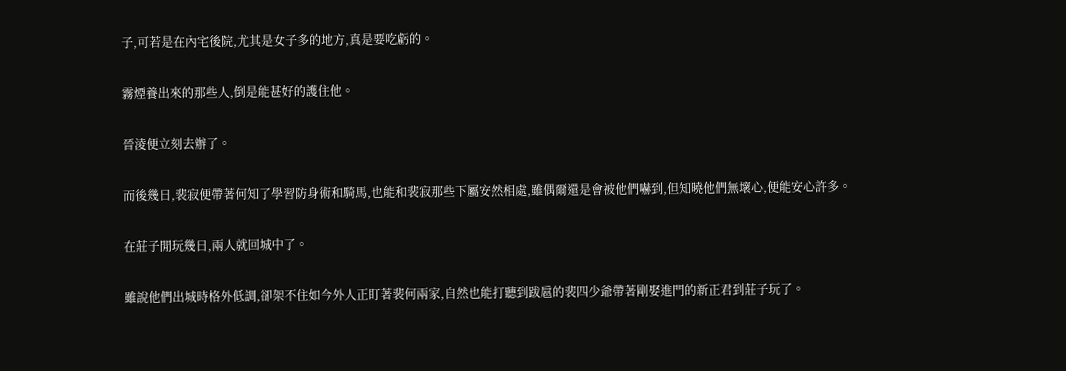子,可若是在內宅後院,尤其是女子多的地方,真是要吃虧的。

霧煙養出來的那些人,倒是能甚好的護住他。

晉淩便立刻去辦了。

而後幾日,裴寂便帶著何知了學習防身術和騎馬,也能和裴寂那些下屬安然相處,雖偶爾還是會被他們嚇到,但知曉他們無壞心,便能安心許多。

在莊子閒玩幾日,兩人就回城中了。

雖說他們出城時格外低調,卻架不住如今外人正盯著裴何兩家,自然也能打聽到跋扈的裴四少爺帶著剛娶進門的新正君到莊子玩了。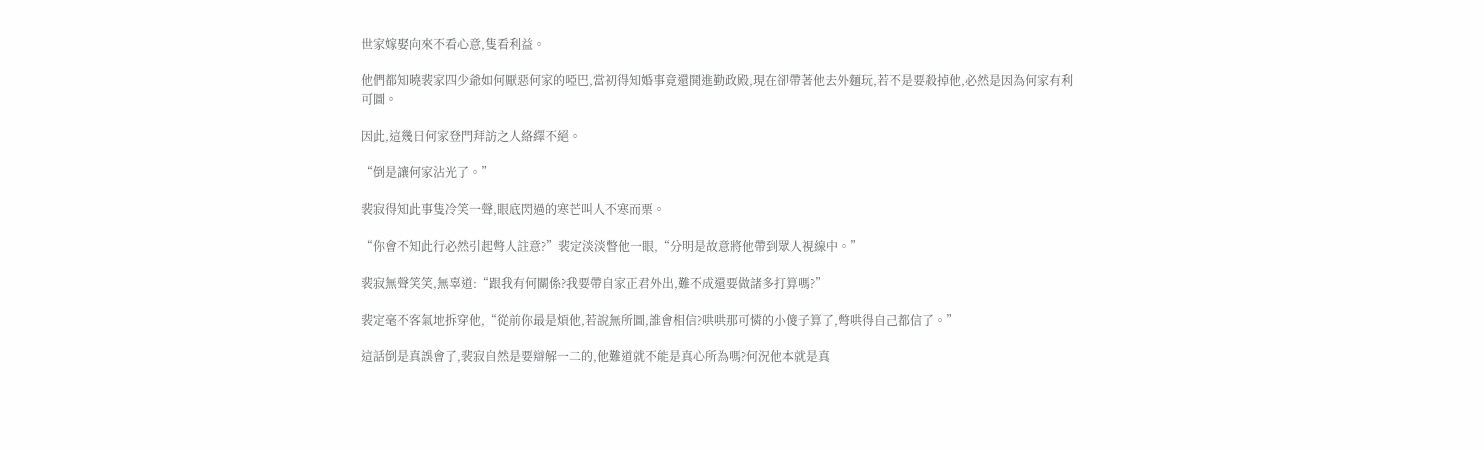世家嫁娶向來不看心意,隻看利益。

他們都知曉裴家四少爺如何厭惡何家的啞巴,當初得知婚事竟還鬨進勤政殿,現在卻帶著他去外麵玩,若不是要殺掉他,必然是因為何家有利可圖。

因此,這幾日何家登門拜訪之人絡繹不絕。

“倒是讓何家沾光了。”

裴寂得知此事隻冷笑一聲,眼底閃過的寒芒叫人不寒而栗。

“你會不知此行必然引起彆人註意?”裴定淡淡瞥他一眼,“分明是故意將他帶到眾人視線中。”

裴寂無聲笑笑,無辜道:“跟我有何關係?我要帶自家正君外出,難不成還要做諸多打算嗎?”

裴定毫不客氣地拆穿他,“從前你最是煩他,若說無所圖,誰會相信?哄哄那可憐的小傻子算了,彆哄得自己都信了。”

這話倒是真誤會了,裴寂自然是要辯解一二的,他難道就不能是真心所為嗎?何況他本就是真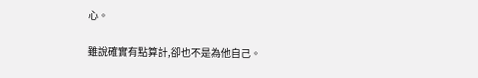心。

雖說確實有點算計,卻也不是為他自己。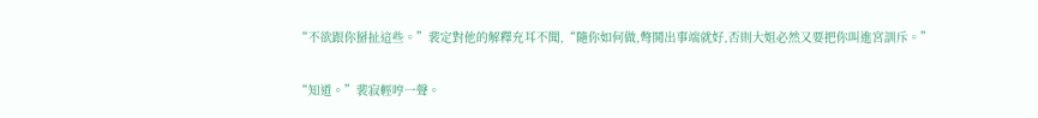“不欲跟你掰扯這些。”裴定對他的解釋充耳不聞,“隨你如何做,彆鬨出事端就好,否則大姐必然又要把你叫進宮訓斥。”

“知道。”裴寂輕哼一聲。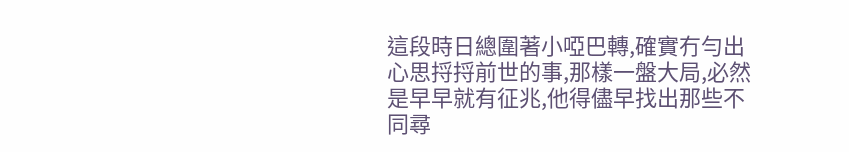這段時日總圍著小啞巴轉,確實冇勻出心思捋捋前世的事,那樣一盤大局,必然是早早就有征兆,他得儘早找出那些不同尋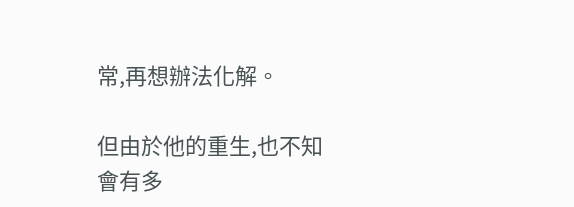常,再想辦法化解。

但由於他的重生,也不知會有多